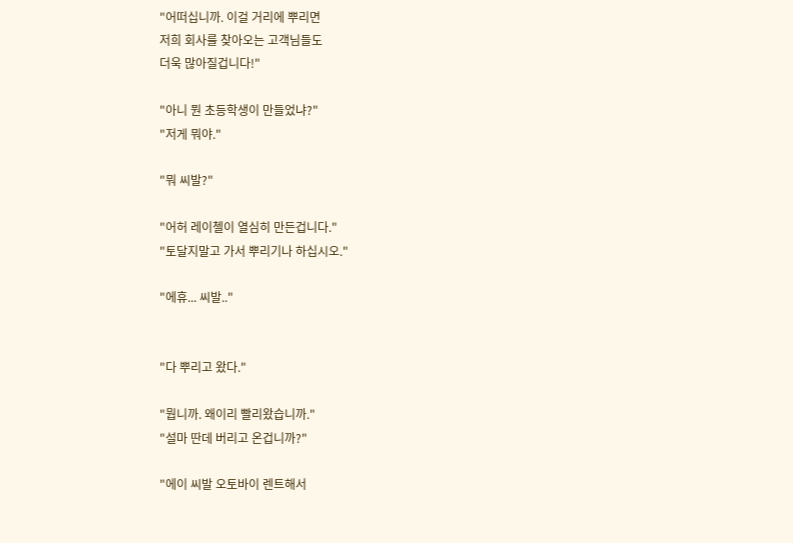"어떠십니까. 이걸 거리에 뿌리면
저희 회사를 찾아오는 고객님들도
더욱 많아질겁니다!"

"아니 뭔 초등학생이 만들었냐?"
"저게 뭐야."

"뭐 씨발?"

"어허 레이첼이 열심히 만든겁니다."
"토달지말고 가서 뿌리기나 하십시오."

"에휴... 씨발.."


"다 뿌리고 왔다."

"뭡니까. 왜이리 빨리왔습니까."
"설마 딴데 버리고 온겁니까?"

"에이 씨발 오토바이 렌트해서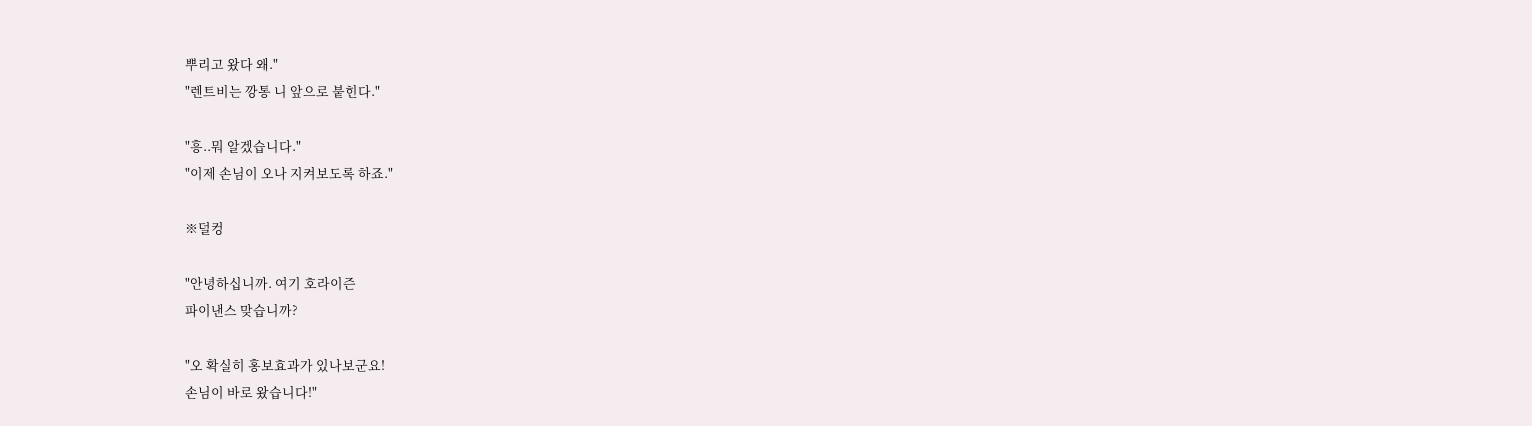뿌리고 왔다 왜."
"렌트비는 깡통 니 앞으로 붙힌다."

"흥..뭐 알겠습니다."
"이제 손님이 오나 지켜보도록 하죠."

※덜컹

"안녕하십니까. 여기 호라이즌
파이낸스 맞습니까?

"오 확실히 홍보효과가 있나보군요!
손님이 바로 왔습니다!"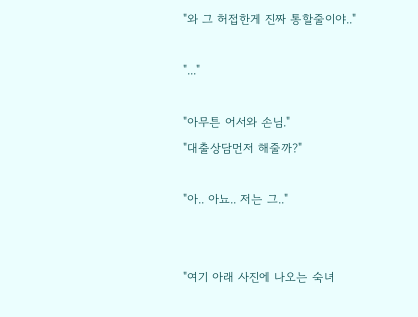"와 그 허접한게 진짜 통할줄이야.."

"..."

"아무튼 어서와 손님."
"대출상담먼저 해줄까?"

"아.. 아뇨.. 저는 그.."


"여기 아래 사진에 나오는 숙녀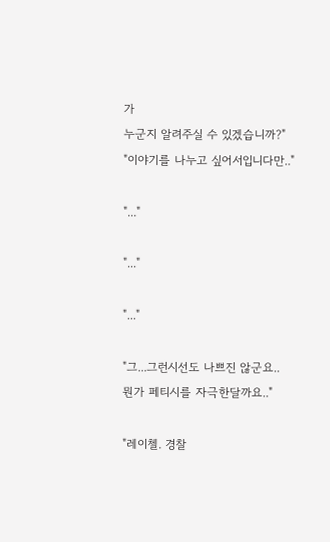가
누군지 알려주실 수 있겠습니까?"
"이야기를 나누고 싶어서입니다만.."

"..."

"..."

"..."

"그...그런시선도 나쁘진 않군요..
뭔가 페티시를 자극한달까요.."

"레이첼. 경찰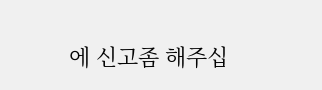에 신고좀 해주십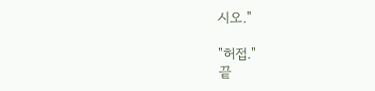시오."

"허접."
끝